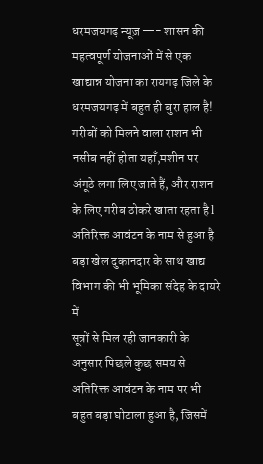धरमजयगढ़ न्यूज़ —- शासन की महत्वपूर्ण योजनाओं में से एक खाद्यान्न योजना का रायगढ़ जिले के धरमजयगढ़ में बहुत ही बुरा हाल है! गरीबों को मिलने वाला राशन भी नसीब नहीं होता यहाँ,मशीन पर अंगूठे लगा लिए जाते हैं, और राशन के लिए गरीब ठोकरे खाता रहता है l
अतिरिक्त आवंटन के नाम से हुआ है बड़ा खेल दुकानदार के साथ खाद्य विभाग की भी भूमिका संदेह के दायरे में
सूत्रों से मिल रही जानकारी के अनुसार पिछले कुछ समय से अतिरिक्त आवंटन के नाम पर भी बहुत बड़ा घोटाला हुआ है, जिसमें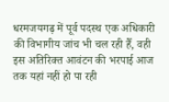धरमजयगढ़ में पूर्व पदस्थ एक अधिकारी की विभागीय जांच भी चल रही हैँ, वही इस अतिरिक्त आवंटन की भरपाई आज तक यहां नहीं हो पा रही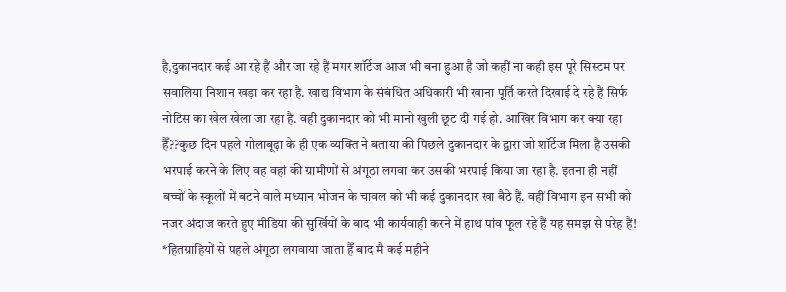है,दुकानदार कई आ रहे हैं और जा रहे हैं मगर शॉर्टेज आज भी बना हुआ है जो कहीं ना कही इस पूरे सिस्टम पर सवालिया निशान खड़ा कर रहा है. खाद्य विभाग के संबंधित अधिकारी भी खाना पूर्ति करते दिखाई दे रहे हैं सिर्फ नोटिस का खेल खेला जा रहा है. वही दुकानदार को भी मानो खुली छूट दी गई हो. आखिर विभाग कर क्या रहा हैँ??कुछ दिन पहले गोलाबूढ़ा के ही एक व्यक्ति ने बताया की पिछले दुकानदार के द्वारा जो शॉर्टेज मिला है उसकी भरपाई करने के लिए वह वहां की ग्रामीणों से अंगूठा लगवा कर उसकी भरपाई किया जा रहा है. इतना ही नहीं बच्चों के स्कूलों में बटने वाले मध्यान भोजन के चावल को भी कई दुकानदार खा बैठे हैं. वहीं विभाग इन सभी को नजर अंदाज करते हुए मीडिया की सुर्खियों के बाद भी कार्यवाही करने में हाथ पांव फूल रहे हैं यह समझ से परेह हैं!
*हितग्राहियों से पहले अंगूठा लगवाया जाता हैँ बाद मै कई महीने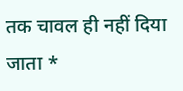तक चावल ही नहीं दिया जाता *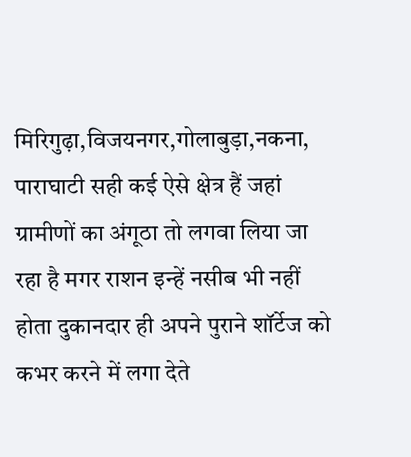मिरिगुढ़ा,विजयनगर,गोलाबुड़ा,नकना, पाराघाटी सही कई ऐसे क्षेत्र हैं जहां ग्रामीणों का अंगूठा तो लगवा लिया जा रहा है मगर राशन इन्हें नसीब भी नहीं होता दुकानदार ही अपने पुराने शॉर्टेज को कभर करने में लगा देते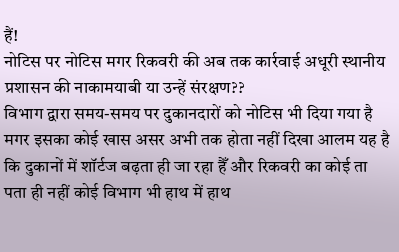हैं!
नोटिस पर नोटिस मगर रिकवरी की अब तक कार्रवाई अधूरी स्थानीय प्रशासन की नाकामयाबी या उन्हें संरक्षण??
विभाग द्वारा समय-समय पर दुकानदारों को नोटिस भी दिया गया है मगर इसका कोई खास असर अभी तक होता नहीं दिखा आलम यह है कि दुकानों में शॉर्टज बढ़ता ही जा रहा हैँ और रिकवरी का कोई ता पता ही नहीं कोई विभाग भी हाथ में हाथ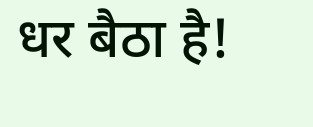धर बैठा है!